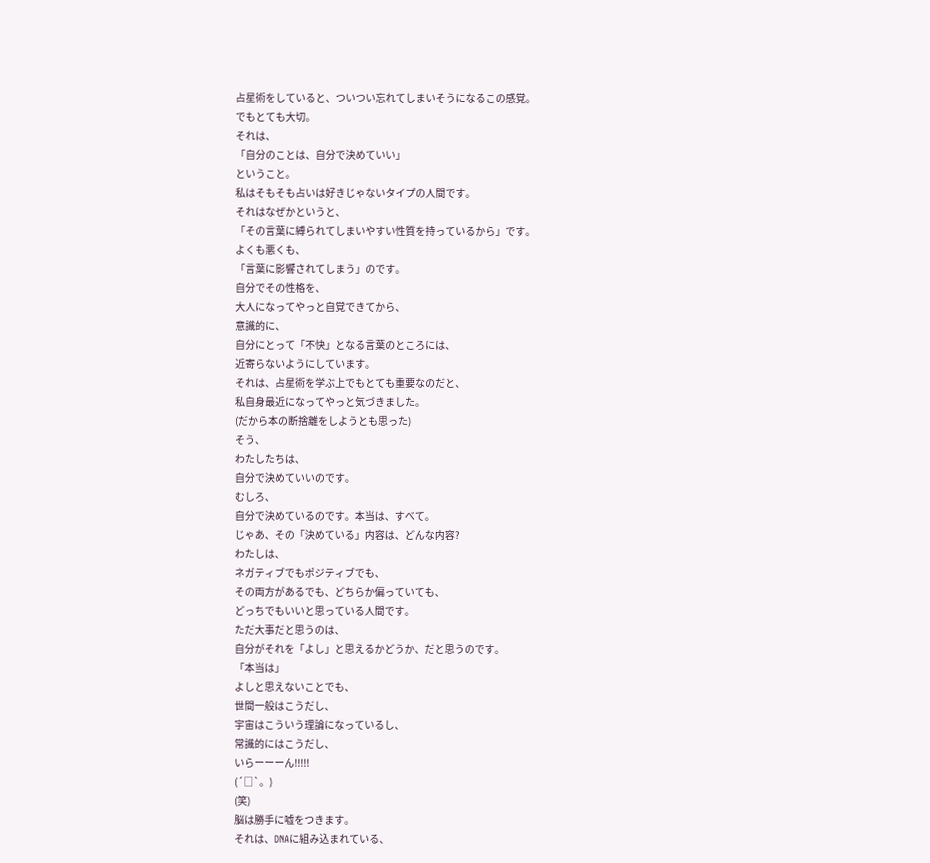占星術をしていると、ついつい忘れてしまいそうになるこの感覚。
でもとても大切。
それは、
「自分のことは、自分で決めていい」
ということ。
私はそもそも占いは好きじゃないタイプの人間です。
それはなぜかというと、
「その言葉に縛られてしまいやすい性質を持っているから」です。
よくも悪くも、
「言葉に影響されてしまう」のです。
自分でその性格を、
大人になってやっと自覚できてから、
意識的に、
自分にとって「不快」となる言葉のところには、
近寄らないようにしています。
それは、占星術を学ぶ上でもとても重要なのだと、
私自身最近になってやっと気づきました。
(だから本の断捨離をしようとも思った)
そう、
わたしたちは、
自分で決めていいのです。
むしろ、
自分で決めているのです。本当は、すべて。
じゃあ、その「決めている」内容は、どんな内容?
わたしは、
ネガティブでもポジティブでも、
その両方があるでも、どちらか偏っていても、
どっちでもいいと思っている人間です。
ただ大事だと思うのは、
自分がそれを「よし」と思えるかどうか、だと思うのです。
「本当は」
よしと思えないことでも、
世間一般はこうだし、
宇宙はこういう理論になっているし、
常識的にはこうだし、
いらーーーん!!!!!
(´□`。)
(笑)
脳は勝手に嘘をつきます。
それは、DNAに組み込まれている、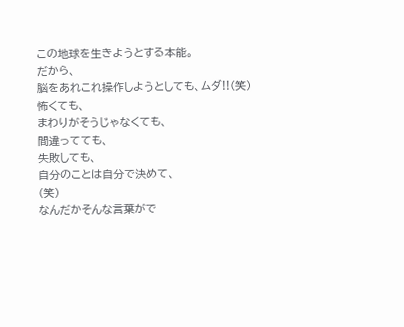この地球を生きようとする本能。
だから、
脳をあれこれ操作しようとしても、ムダ!!(笑)
怖くても、
まわりがそうじゃなくても、
間違ってても、
失敗しても、
自分のことは自分で決めて、
(笑)
なんだかそんな言葉がで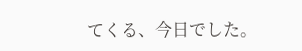てくる、今日でした。